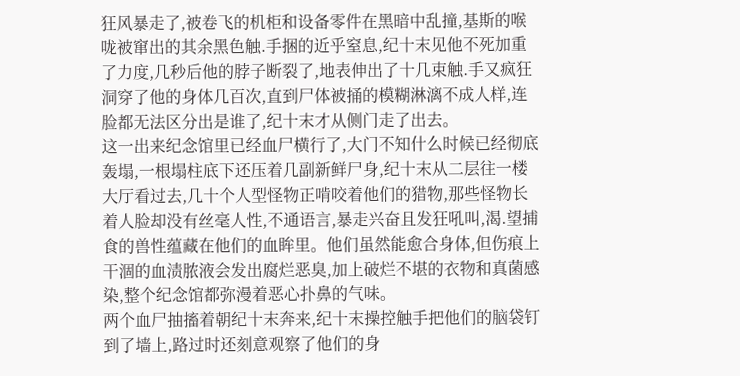狂风暴走了,被卷飞的机柜和设备零件在黑暗中乱撞,基斯的喉咙被窜出的其余黑色触.手捆的近乎窒息,纪十末见他不死加重了力度,几秒后他的脖子断裂了,地表伸出了十几束触.手又疯狂洞穿了他的身体几百次,直到尸体被捅的模糊淋漓不成人样,连脸都无法区分出是谁了,纪十末才从侧门走了出去。
这一出来纪念馆里已经血尸横行了,大门不知什么时候已经彻底轰塌,一根塌柱底下还压着几副新鲜尸身,纪十末从二层往一楼大厅看过去,几十个人型怪物正啃咬着他们的猎物,那些怪物长着人脸却没有丝毫人性,不通语言,暴走兴奋且发狂吼叫,渴.望捕食的兽性蕴藏在他们的血眸里。他们虽然能愈合身体,但伤痕上干涸的血渍脓液会发出腐烂恶臭,加上破烂不堪的衣物和真菌感染,整个纪念馆都弥漫着恶心扑鼻的气味。
两个血尸抽搐着朝纪十末奔来,纪十末操控触手把他们的脑袋钉到了墙上,路过时还刻意观察了他们的身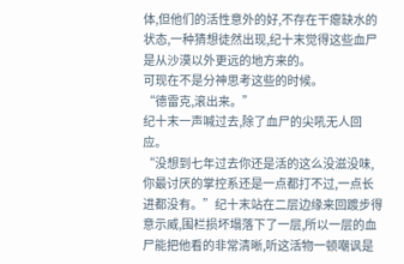体,但他们的活性意外的好,不存在干瘪缺水的状态,一种猜想徒然出现,纪十末觉得这些血尸是从沙漠以外更远的地方来的。
可现在不是分神思考这些的时候。
“德雷克,滚出来。”
纪十末一声喊过去,除了血尸的尖吼无人回应。
“没想到七年过去你还是活的这么没滋没味,你最讨厌的掌控系还是一点都打不过,一点长进都没有。”纪十末站在二层边缘来回踱步得意示威,围栏损坏塌落下了一层,所以一层的血尸能把他看的非常清晰,听这活物一顿嘲讽是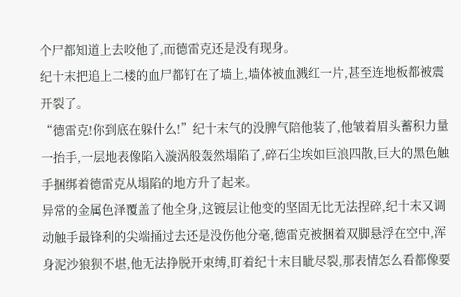个尸都知道上去咬他了,而德雷克还是没有现身。
纪十末把追上二楼的血尸都钉在了墙上,墙体被血溅红一片,甚至连地板都被震开裂了。
“德雷克!你到底在躲什么!”纪十末气的没脾气陪他装了,他皱着眉头蓄积力量一抬手,一层地表像陷入漩涡般轰然塌陷了,碎石尘埃如巨浪四散,巨大的黑色触手捆绑着德雷克从塌陷的地方升了起来。
异常的金属色泽覆盖了他全身,这镀层让他变的坚固无比无法捏碎,纪十末又调动触手最锋利的尖端捅过去还是没伤他分毫,德雷克被捆着双脚悬浮在空中,浑身泥沙狼狈不堪,他无法挣脱开束缚,盯着纪十末目眦尽裂,那表情怎么看都像要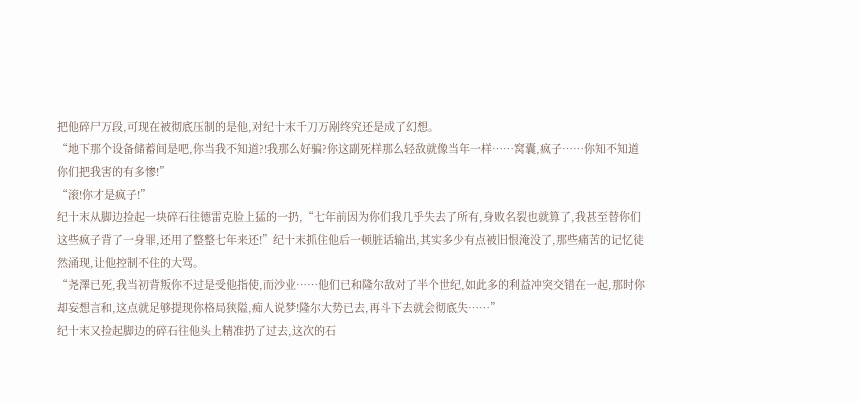把他碎尸万段,可现在被彻底压制的是他,对纪十末千刀万剐终究还是成了幻想。
“地下那个设备储蓄间是吧,你当我不知道?!我那么好骗?你这副死样那么轻敌就像当年一样……窝囊,疯子……你知不知道你们把我害的有多惨!”
“滚!你才是疯子!”
纪十末从脚边捡起一块碎石往德雷克脸上猛的一扔,“七年前因为你们我几乎失去了所有,身败名裂也就算了,我甚至替你们这些疯子背了一身罪,还用了整整七年来还!”纪十末抓住他后一顿脏话输出,其实多少有点被旧恨淹没了,那些痛苦的记忆徒然涌现,让他控制不住的大骂。
“尧澤已死,我当初背叛你不过是受他指使,而沙业……他们已和隆尔敌对了半个世纪,如此多的利益冲突交错在一起,那时你却妄想言和,这点就足够提现你格局狭隘,痴人说梦!隆尔大势已去,再斗下去就会彻底失……”
纪十末又捡起脚边的碎石往他头上精准扔了过去,这次的石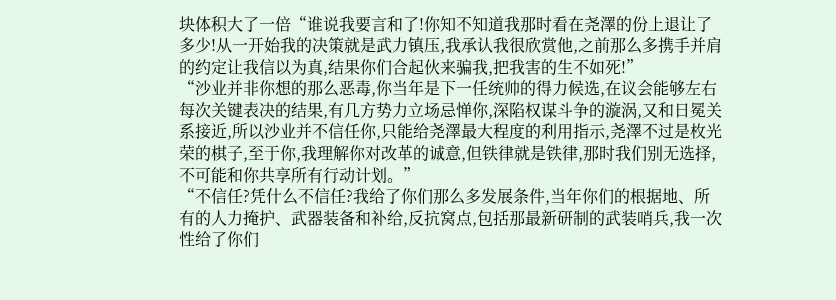块体积大了一倍“谁说我要言和了!你知不知道我那时看在尧澤的份上退让了多少!从一开始我的决策就是武力镇压,我承认我很欣赏他,之前那么多携手并肩的约定让我信以为真,结果你们合起伙来骗我,把我害的生不如死!”
“沙业并非你想的那么恶毒,你当年是下一任统帅的得力候选,在议会能够左右每次关键表决的结果,有几方势力立场忌惮你,深陷权谋斗争的漩涡,又和日冕关系接近,所以沙业并不信任你,只能给尧澤最大程度的利用指示,尧澤不过是枚光荣的棋子,至于你,我理解你对改革的诚意,但铁律就是铁律,那时我们别无选择,不可能和你共享所有行动计划。”
“不信任?凭什么不信任?我给了你们那么多发展条件,当年你们的根据地、所有的人力掩护、武器装备和补给,反抗窝点,包括那最新研制的武装哨兵,我一次性给了你们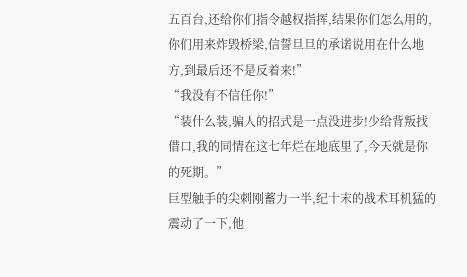五百台,还给你们指令越权指挥,结果你们怎么用的,你们用来炸毁桥梁,信誓旦旦的承诺说用在什么地方,到最后还不是反着来!”
“我没有不信任你!”
“装什么装,骗人的招式是一点没进步!少给背叛找借口,我的同情在这七年烂在地底里了,今天就是你的死期。”
巨型触手的尖刺刚蓄力一半,纪十末的战术耳机猛的震动了一下,他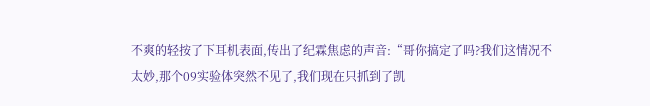不爽的轻按了下耳机表面,传出了纪霖焦虑的声音:“哥你搞定了吗?我们这情况不太妙,那个09实验体突然不见了,我们现在只抓到了凯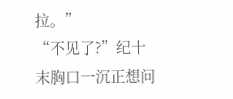拉。”
“不见了?”纪十末胸口一沉正想问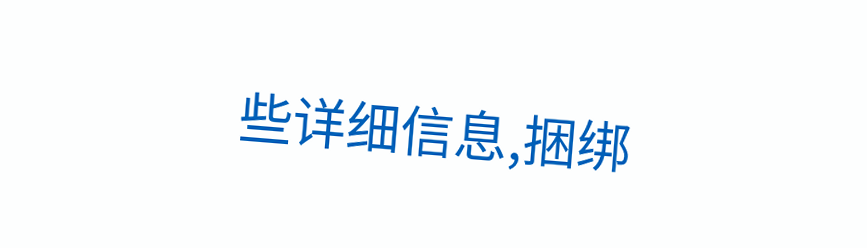些详细信息,捆绑